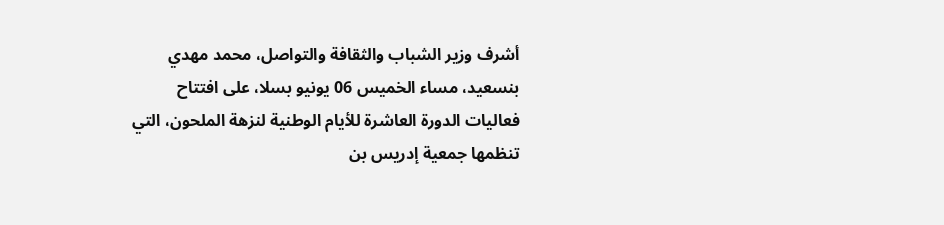أشرف وزير الشباب والثقافة والتواصل، محمد مهدي بنسعيد، مساء الخميس 06 يونيو بسلا، على افتتاح فعاليات الدورة العاشرة للأيام الوطنية لنزهة الملحون، التي تنظمها جمعية إدريس بن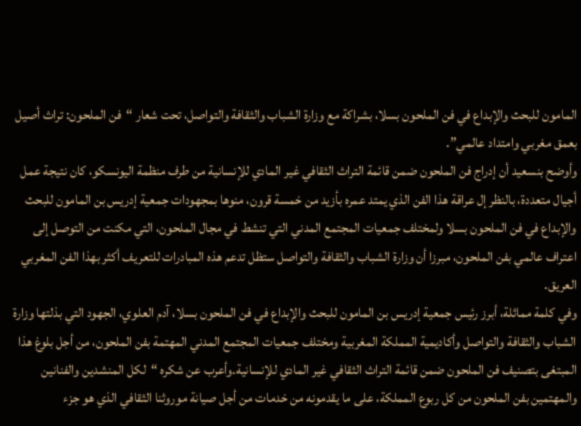المامون للبحث والإبداع في فن الملحون بسلا، بشراكة مع وزارة الشباب والثقافة والتواصل، تحت شعار “فن الملحون: تراث أصيل بعمق مغربي وامتداد عالمي”.
وأوضح بنسعيد أن إدراج فن الملحون ضمن قائمة التراث الثقافي غير المادي للإنسانية من طرف منظمة اليونسكو، كان نتيجة عمل أجيال متعددة، بالنظر إل عراقة هذا الفن الذي يمتد عمره بأزيد من خمسة قرون، منوها بمجهودات جمعية إدريس بن المامون للبحث والإبداع في فن الملحون بسلا ولمختلف جمعيات المجتمع المدني التي تنشط في مجال الملحون، التي مكنت من التوصل إلى اعتراف عالمي بفن الملحون، مبرزا أن وزارة الشباب والثقافة والتواصل ستظل تدعم هذه المبادرات للتعريف أكثر بهذا الفن المغربي العريق.
وفي كلمة مماثلة، أبرز رئيس جمعية إدريس بن المامون للبحث والإبداع في فن الملحون بسلا، آدم العلوي، الجهود التي بذلتها وزارة الشباب والثقافة والتواصل وأكاديمية المملكة المغربية ومختلف جمعيات المجتمع المدني المهتمة بفن الملحون، من أجل بلوغ هذا المبتغى بتصنيف فن الملحون ضمن قائمة التراث الثقافي غير المادي للإنسانية.وأعرب عن شكره “لكل المنشدين والفنانين والمهتمين بفن الملحون من كل ربوع المملكة، على ما يقدمونه من خدمات من أجل صيانة موروثنا الثقافي الذي هو جزء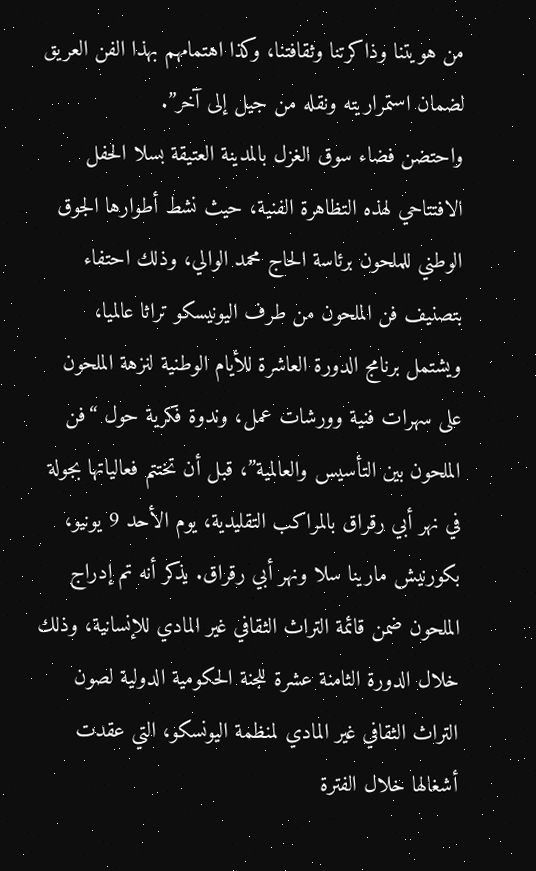من هويتنا وذاكرتنا وثقافتنا، وكذا اهتمامهم بهذا الفن العريق لضمان استمراريته ونقله من جيل إلى آخر”.
واحتضن فضاء سوق الغزل بالمدينة العتيقة بسلا الحفل الافتتاحي لهذه التظاهرة الفنية، حيث نشط أطوارها الجوق الوطني للملحون برئاسة الحاج محمد الوالي، وذلك احتفاء بتصنيف فن الملحون من طرف اليونيسكو تراثا عالميا، ويشتمل برنامج الدورة العاشرة للأيام الوطنية لنزهة الملحون على سهرات فنية وورشات عمل، وندوة فكرية حول “فن الملحون بين التأسيس والعالمية”، قبل أن تختتم فعالياتها بجولة في نهر أبي رقراق بالمراكب التقليدية، يوم الأحد 9 يونيو، بكورنيش مارينا سلا ونهر أبي رقراق. يذكر أنه تم إدراج الملحون ضمن قائمة التراث الثقافي غير المادي للإنسانية، وذلك خلال الدورة الثامنة عشرة للجنة الحكومية الدولية لصون التراث الثقافي غير المادي لمنظمة اليونسكو، التي عقدت أشغالها خلال الفترة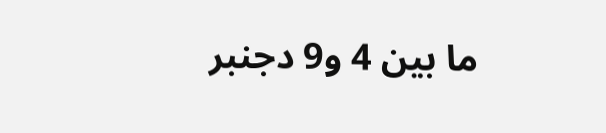ما بين 4 و9 دجنبر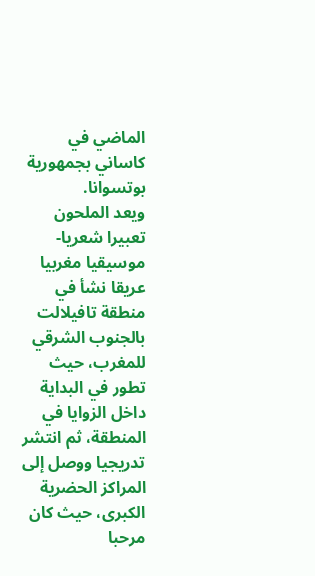الماضي في كاساني بجمهورية بوتسوانا.
ويعد الملحون تعبيرا شعريا-موسيقيا مغربيا عريقا نشأ في منطقة تافيلالت بالجنوب الشرقي للمغرب، حيث تطور في البداية داخل الزوايا في المنطقة، ثم انتشر تدريجيا ووصل إلى المراكز الحضرية الكبرى، حيث كان مرحبا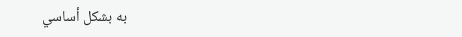به بشكل أساسي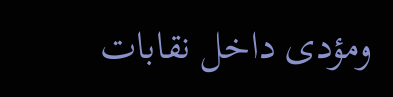ومؤدى داخل نقابات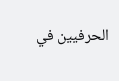الحرفيين في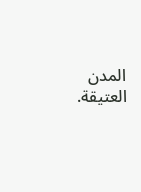المدن العتيقة.